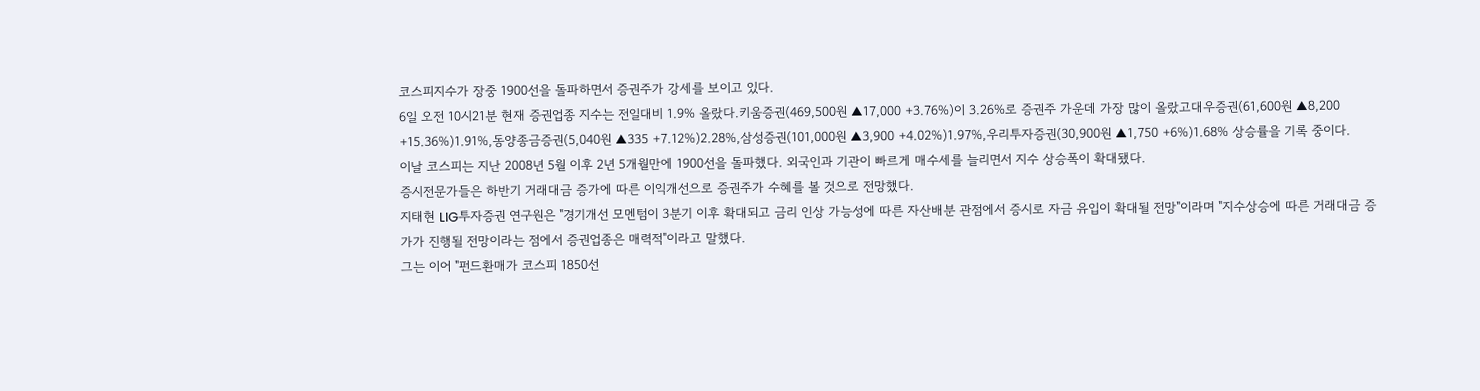코스피지수가 장중 1900선을 돌파하면서 증권주가 강세를 보이고 있다.
6일 오전 10시21분 현재 증권업종 지수는 전일대비 1.9% 올랐다.키움증권(469,500원 ▲17,000 +3.76%)이 3.26%로 증권주 가운데 가장 많이 올랐고대우증권(61,600원 ▲8,200 +15.36%)1.91%,동양종금증권(5,040원 ▲335 +7.12%)2.28%,삼성증권(101,000원 ▲3,900 +4.02%)1.97%,우리투자증권(30,900원 ▲1,750 +6%)1.68% 상승률을 기록 중이다.
이날 코스피는 지난 2008년 5월 이후 2년 5개월만에 1900선을 돌파했다. 외국인과 기관이 빠르게 매수세를 늘리면서 지수 상승폭이 확대됐다.
증시전문가들은 하반기 거래대금 증가에 따른 이익개선으로 증권주가 수혜를 볼 것으로 전망했다.
지태현 LIG투자증권 연구원은 "경기개선 모멘텀이 3분기 이후 확대되고 금리 인상 가능성에 따른 자산배분 관점에서 증시로 자금 유입이 확대될 전망"이라며 "지수상승에 따른 거래대금 증가가 진행될 전망이라는 점에서 증권업종은 매력적"이라고 말했다.
그는 이어 "펀드환매가 코스피 1850선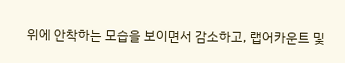위에 안착하는 모습을 보이면서 감소하고, 랩어카운트 및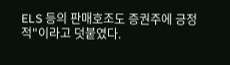ELS 등의 판매호조도 증권주에 긍정적"이라고 덧붙였다.